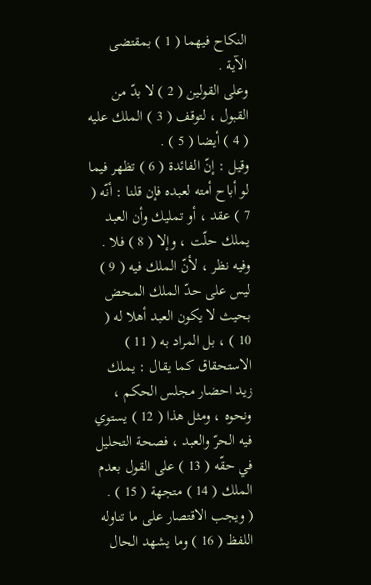النكاح فيهما ( 1 ) بمقتضى الآية .
وعلى القولين ( 2 ) لا بدّ من القبول ، لتوقف ( 3 ) الملك عليه ( 4 ) أيضا ( 5 ) .
وقيل : إنّ الفائدة ( 6 ) تظهر فيما لو أباح أمته لعبده فإن قلنا : أنّه ( 7 ) عقد ، أو تمليك وأن العبد يملك حلّت ، وإلا ( 8 ) فلا .
وفيه نظر ، لأنّ الملك فيه ( 9 ) ليس على حدّ الملك المحض بحيث لا يكون العبد أهلا له ( 10 ) ، بل المراد به ( 11 ) الاستحقاق كما يقال : يملك زيد احضار مجلس الحكم ، ونحوه ، ومثل هذا ( 12 ) يستوي فيه الحرّ والعبد ، فصحة التحليل في حقّه ( 13 ) على القول بعدم الملك ( 14 ) متجهة ( 15 ) .
( ويجب الاقتصار على ما تناوله اللفظ ( 16 ) وما يشهد الحال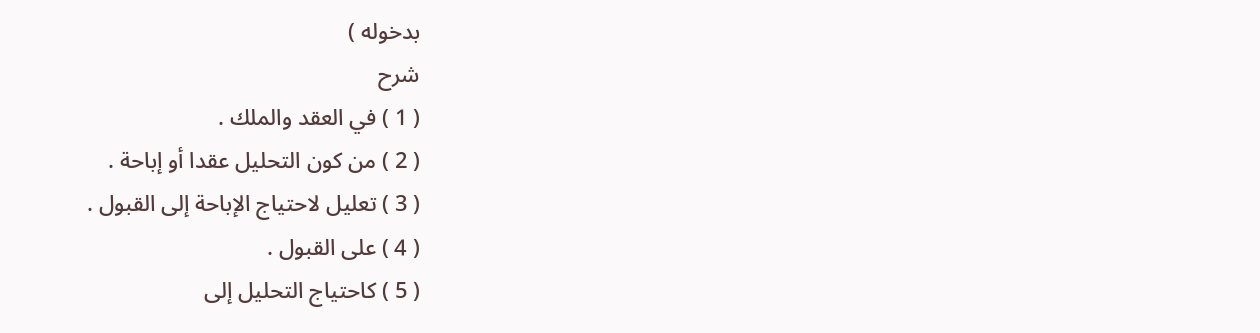بدخوله )
شرح
( 1 ) في العقد والملك .
( 2 ) من كون التحليل عقدا أو إباحة .
( 3 ) تعليل لاحتياج الإباحة إلى القبول .
( 4 ) على القبول .
( 5 ) كاحتياج التحليل إلى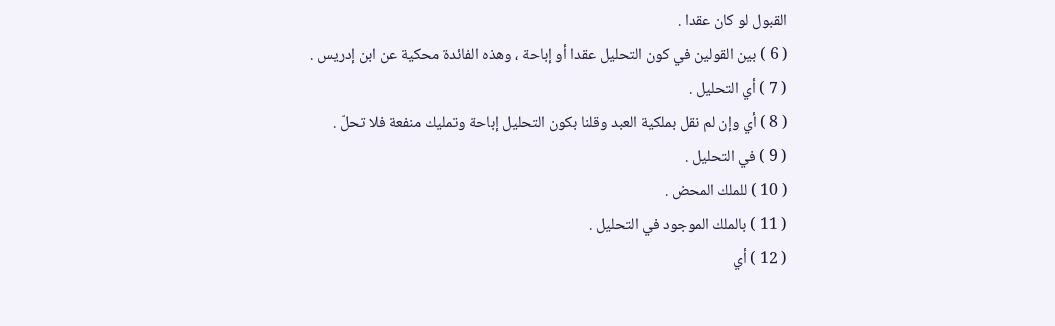القبول لو كان عقدا .
( 6 ) بين القولين في كون التحليل عقدا أو إباحة ، وهذه الفائدة محكية عن ابن إدريس .
( 7 ) أي التحليل .
( 8 ) أي وإن لم نقل بملكية العبد وقلنا بكون التحليل إباحة وتمليك منفعة فلا تحلّ .
( 9 ) في التحليل .
( 10 ) للملك المحض .
( 11 ) بالملك الموجود في التحليل .
( 12 ) أي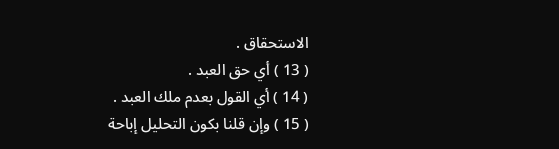الاستحقاق .
( 13 ) أي حق العبد .
( 14 ) أي القول بعدم ملك العبد .
( 15 ) وإن قلنا بكون التحليل إباحة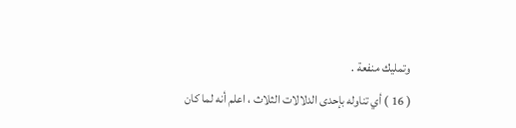وتمليك منفعة .
( 16 ) أي تناوله بإحدى الدلالات الثلاث ، اعلم أنه لما كان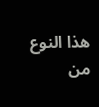هذا النوع من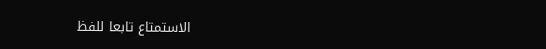الاستمتاع تابعا للفظ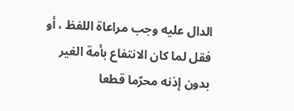الدال عليه وجب مراعاة اللفظ ، أو فقل لما كان الانتفاع بأمة الغير بدون إذنه محرّما قطعا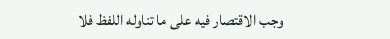وجب الاقتصار فيه على ما تناوله اللفظ فلا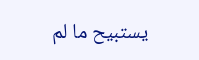يستبيح ما لم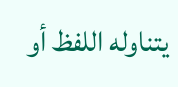يتناوله اللفظ أو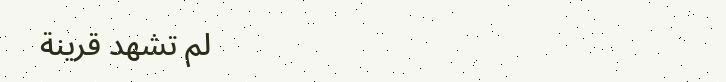لم تشهد قرينة